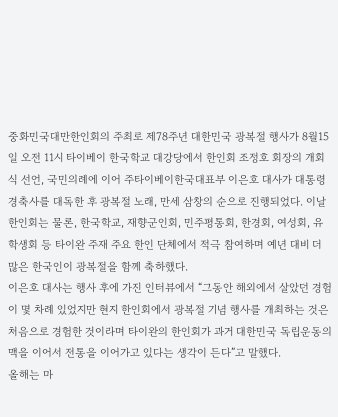중화민국대만한인회의 주최로 제78주년 대한민국 광복절 행사가 8월15일 오전 11시 타이베이 한국학교 대강당에서 한인회 조정호 회장의 개회식 선언, 국민의례에 이어 주타이베이한국대표부 이은호 대사가 대통령 경축사를 대독한 후 광복절 노래, 만세 삼창의 순으로 진행되었다. 이날 한인회는 물론, 한국학교, 재향군인회, 민주평통회, 한경회, 여성회, 유학생회 등 타이완 주재 주요 한인 단체에서 적극 참여하며 예년 대비 더 많은 한국인이 광복절을 함께 축하했다.
이은호 대사는 행사 후에 가진 인터뷰에서 “그동안 해외에서 살았던 경험이 몇 차례 있었지만 현지 한인회에서 광복절 기념 행사를 개최하는 것은 처음으로 경험한 것이라며 타이완의 한인회가 과거 대한민국 독립운동의 맥을 이어서 전통을 이어가고 있다는 생각이 든다”고 말했다.
올해는 마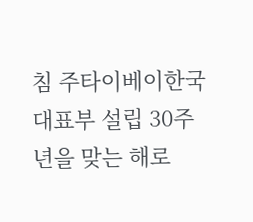침 주타이베이한국대표부 설립 30주년을 맞는 해로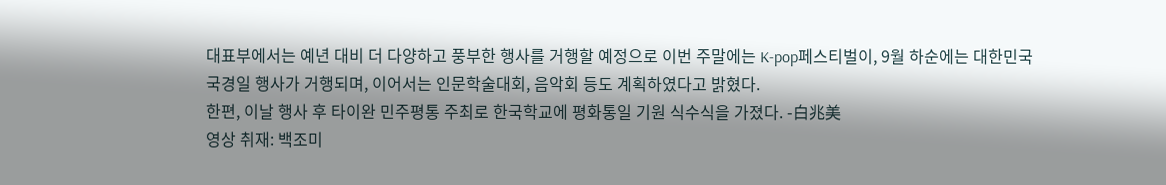대표부에서는 예년 대비 더 다양하고 풍부한 행사를 거행할 예정으로 이번 주말에는 K-pop페스티벌이, 9월 하순에는 대한민국 국경일 행사가 거행되며, 이어서는 인문학술대회, 음악회 등도 계획하였다고 밝혔다.
한편, 이날 행사 후 타이완 민주평통 주최로 한국학교에 평화통일 기원 식수식을 가졌다. -白兆美
영상 취재: 백조미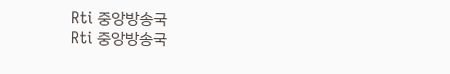Rti 중앙방송국
Rti 중앙방송국